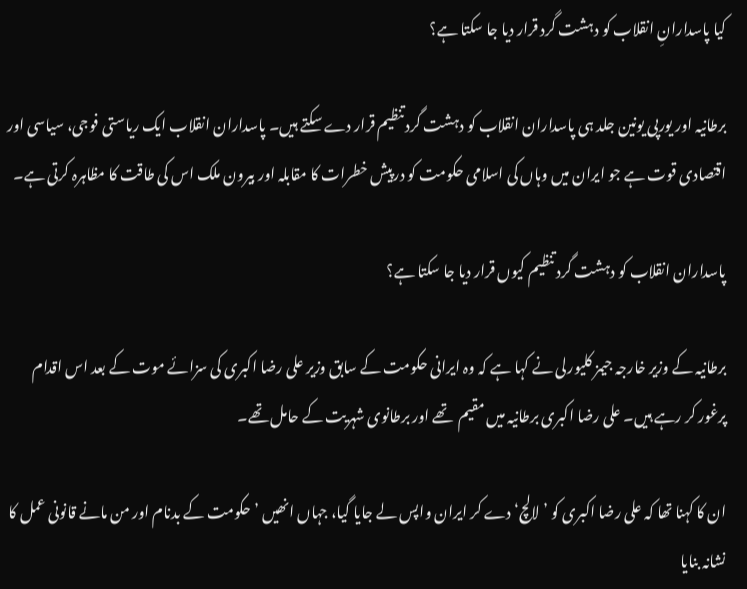کیا پاسدارانِ انقلاب کو دہشت گرد قرار دیا جا سکتا ہے؟

برطانیہ اور یورپی یونین جلد ہی پاسداران انقلاب کو دہشت گرد تنظیم قرار دے سکتے ہیں۔ پاسداران انقلاب ایک ریاستی فوجی، سیاسی اور اقتصادی قوت ہے جو ایران میں وہاں کی اسلامی حکومت کو درپیش خطرات کا مقابلہ اور بیرون ملک اس کی طاقت کا مظاہرہ کرتی ہے۔

پاسداران انقلاب کو دہشت گرد تنظیم کیوں قرار دیا جا سکتا ہے؟

برطانیہ کے وزیر خارجہ جیمز کلیورلی نے کہا ہے کہ وہ ایرانی حکومت کے سابق وزیر علی رضا اکبری کی سزائے موت کے بعد اس اقدام پرغور کر رہے ہیں۔ علی رضا اکبری برطانیہ میں مقیم  تھے اور برطانوی شہریت کے حامل تھے۔

ان کا کہنا تھا کہ علی رضا اکبری کو ’لالچ‘ دے کر ایران واپس لے جایا گیا، جہاں انھیں ’حکومت کے بدنام اور من مانے قانونی عمل کا نشانہ بنایا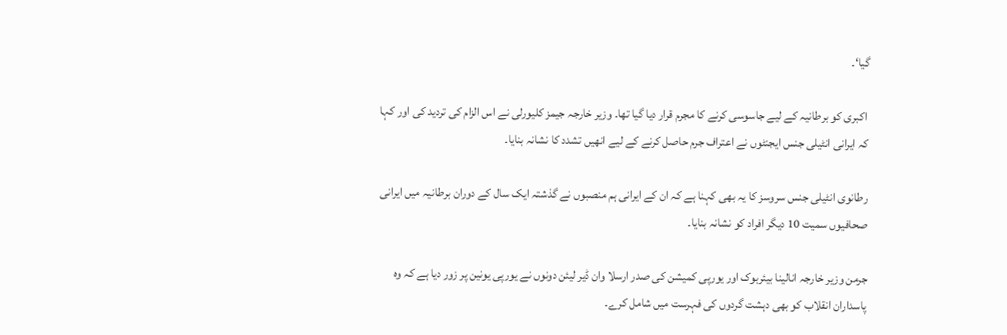گیا‘۔

 اکبری کو برطانیہ کے لیے جاسوسی کرنے کا مجرم قرار دیا گیا تھا۔ وزیر خارجہ جیمز کلیورلی نے اس الزام کی تردید کی اور کہا کہ ایرانی انٹیلی جنس ایجنٹوں نے اعتراف جرم حاصل کرنے کے لیے انھیں تشدد کا نشانہ بنایا۔

رطانوی انٹیلی جنس سروسز کا یہ بھی کہنا ہے کہ ان کے ایرانی ہم منصبوں نے گذشتہ ایک سال کے دوران برطانیہ میں ایرانی صحافیوں سمیت 10 دیگر افراد کو نشانہ بنایا۔

جرمن وزیر خارجہ انالینا بیئربوک اور یورپی کمیشن کی صدر ارسلا وان ڈیر لیئن دونوں نے یورپی یونین پر زور دیا ہے کہ وہ پاسداران انقلاب کو بھی دہشت گردوں کی فہرست میں شامل کرے۔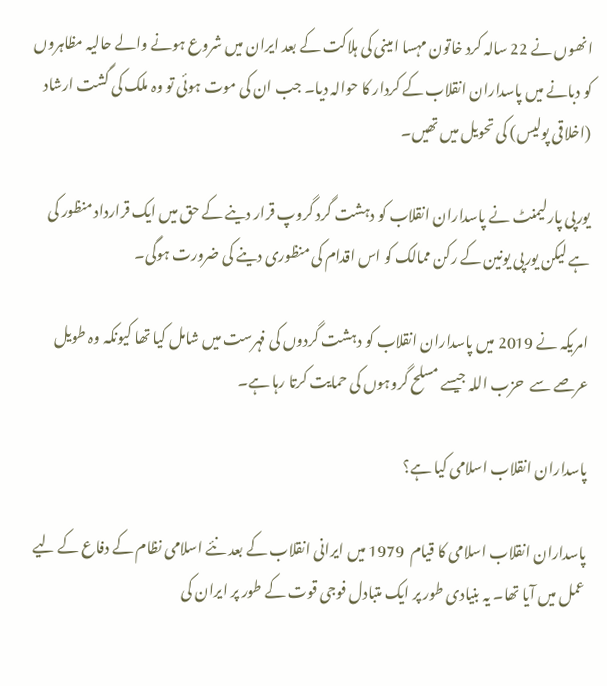انھوں نے 22 سالہ کرد خاتون مہسا امینی کی ہلاکت کے بعد ایران میں شروع ہونے والے حالیہ مظاہروں کو دبانے میں پاسداران انقلاب کے کردار کا حوالہ دیا۔ جب ان کی موت ہوئی تو وہ ملک کی گشت ارشاد (اخلاقی پولیس) کی تحویل میں تھیں۔

یورپی پارلیمنٹ نے پاسداران انقلاب کو دہشت گرد گروپ قرار دینے کے حق میں ایک قرارداد منظور کی ہے لیکن یورپی یونین کے رکن ممالک کو اس اقدام کی منظوری دینے کی ضرورت ہوگی۔

امریکہ نے 2019 میں پاسداران انقلاب کو دہشت گردوں کی فہرست میں شامل کیا تھا کیونکہ وہ طویل عرصے سے  حزب اللہ جیسے مسلح گروہوں کی حمایت کرتا رہا ہے۔

پاسداران انقلاب اسلامی کیا ہے؟

پاسداران انقلاب اسلامی کا قیام  1979 میں ایرانی انقلاب کے بعد نئے اسلامی نظام کے دفاع کے لیے عمل میں آیا تھا۔ یہ بنیادی طور پر ایک متبادل فوجی قوت کے طور پر ایران کی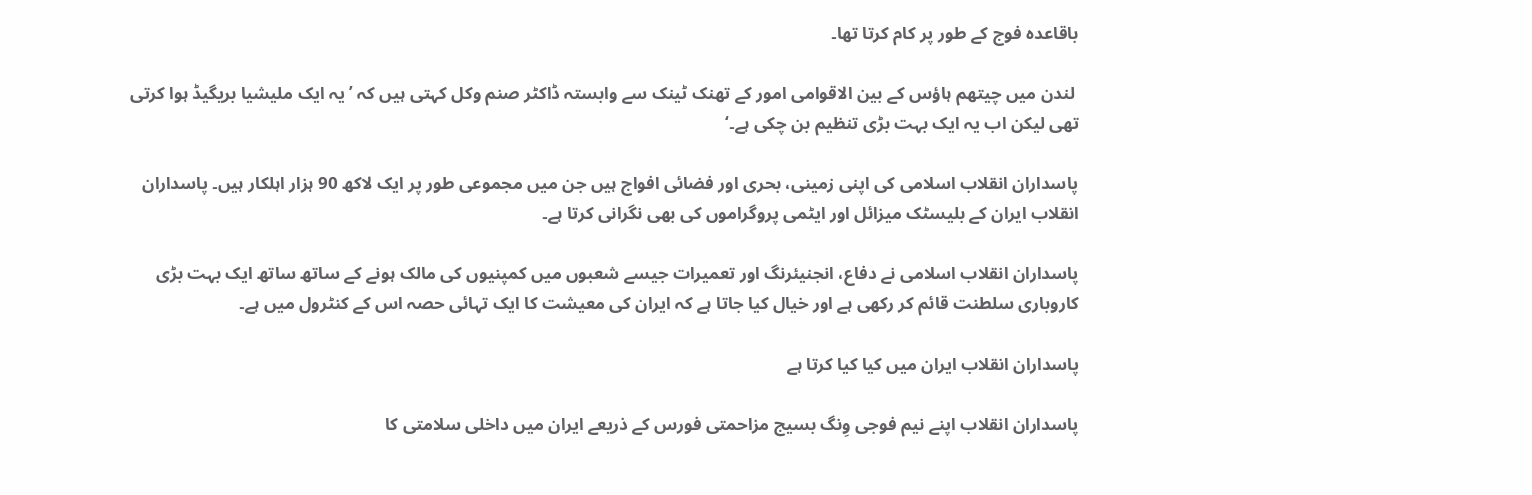باقاعدہ فوج کے طور پر کام کرتا تھا۔

 لندن میں چیتھم ہاؤس کے بین الاقوامی امور کے تھنک ٹینک سے وابستہ ڈاکٹر صنم وکل کہتی ہیں کہ ’یہ ایک ملیشیا بریگیڈ ہوا کرتی تھی لیکن اب یہ ایک بہت بڑی تنظیم بن چکی ہے۔‘

پاسداران انقلاب اسلامی کی اپنی زمینی، بحری اور فضائی افواج ہیں جن میں مجموعی طور پر ایک لاکھ 90 ہزار اہلکار ہیں۔ پاسداران انقلاب ایران کے بلیسٹک میزائل اور ایٹمی پروگراموں کی بھی نگرانی کرتا ہے۔

پاسداران انقلاب اسلامی نے دفاع، انجنیئرنگ اور تعمیرات جیسے شعبوں میں کمپنیوں کی مالک ہونے کے ساتھ ساتھ ایک بہت بڑی کاروباری سلطنت قائم کر رکھی ہے اور خیال کیا جاتا ہے کہ ایران کی معیشت کا ایک تہائی حصہ اس کے کنٹرول میں ہے۔

پاسداران انقلاب ایران میں کیا کیا کرتا ہے

پاسداران انقلاب اپنے نیم فوجی وِنگ بسیج مزاحمتی فورس کے ذریعے ایران میں داخلی سلامتی کا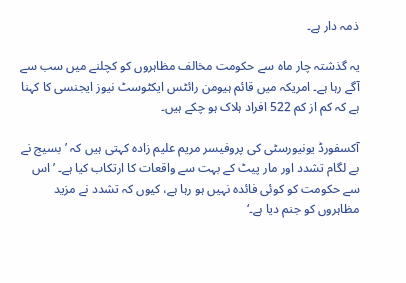ذمہ دار ہے۔

یہ گذشتہ چار ماہ سے حکومت مخالف مظاہروں کو کچلنے میں سب سے آگے رہا ہے۔ امریکہ میں قائم ہیومن رائٹس ایکٹوسٹ نیوز ایجنسی کا کہنا ہے کہ کم از کم 522 افراد ہلاک ہو چکے ہیں۔

آکسفورڈ یونیورسٹی کی پروفیسر مریم علیم زادہ کہتی ہیں کہ ’بسیج نے بے لگام تشدد اور مار پیٹ کے بہت سے واقعات کا ارتکاب کیا ہے۔ ’اس سے حکومت کو کوئی فائدہ نہیں ہو رہا ہے، کیوں کہ تشدد نے مزید مظاہروں کو جنم دیا ہے۔‘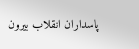پاسداران انقلاب بیرون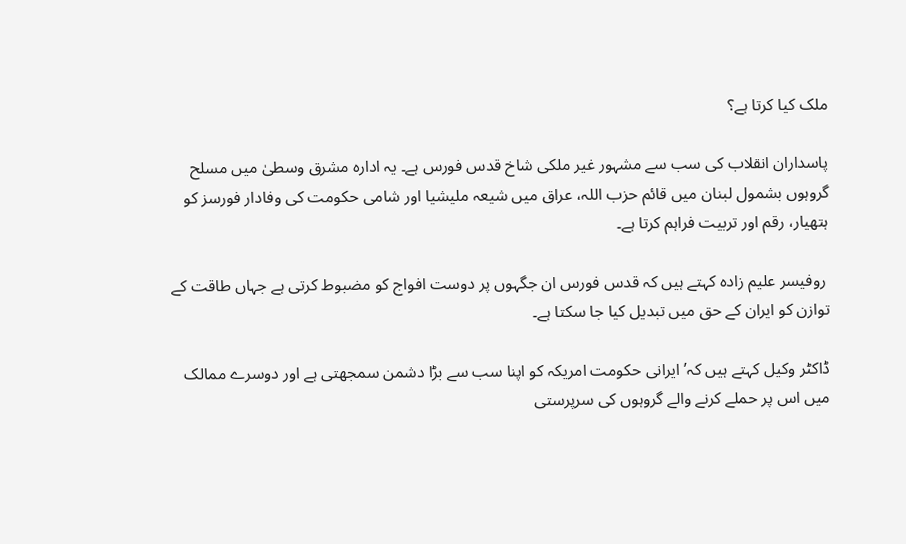ملک کیا کرتا ہے؟

پاسداران انقلاب کی سب سے مشہور غیر ملکی شاخ قدس فورس ہے۔ یہ ادارہ مشرق وسطیٰ میں مسلح گروہوں بشمول لبنان میں قائم حزب اللہ، عراق میں شیعہ ملیشیا اور شامی حکومت کی وفادار فورسز کو ہتھیار، رقم اور تربیت فراہم کرتا ہے۔

 روفیسر علیم زادہ کہتے ہیں کہ قدس فورس ان جگہوں پر دوست افواج کو مضبوط کرتی ہے جہاں طاقت کے توازن کو ایران کے حق میں تبدیل کیا جا سکتا ہے۔

ڈاکٹر وکیل کہتے ہیں کہ’ایرانی حکومت امریکہ کو اپنا سب سے بڑا دشمن سمجھتی ہے اور دوسرے ممالک میں اس پر حملے کرنے والے گروہوں کی سرپرستی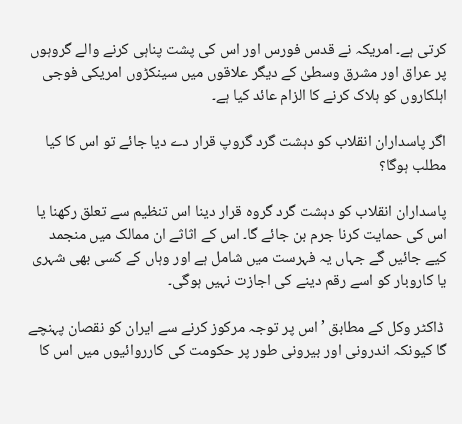کرتی ہے۔ امریکہ نے قدس فورس اور اس کی پشت پناہی کرنے والے گروہوں پر عراق اور مشرق وسطیٰ کے دیگر علاقوں میں سینکڑوں امریکی فوجی اہلکاروں کو ہلاک کرنے کا الزام عائد کیا ہے۔

اگر پاسداران انقلاب کو دہشت گرد گروپ قرار دے دیا جائے تو اس کا کیا مطلب ہوگا؟

پاسداران انقلاب کو دہشت گرد گروہ قرار دینا اس تنظیم سے تعلق رکھنا یا اس کی حمایت کرنا جرم بن جائے گا۔ اس کے اثاثے ان ممالک میں منجمد کیے جائیں گے جہاں یہ فہرست میں شامل ہے اور وہاں کے کسی بھی شہری یا کاروبار کو اسے رقم دینے کی اجازت نہیں ہوگی۔

 ڈاکٹر وکل کے مطابق ’اس پر توجہ مرکوز کرنے سے ایران کو نقصان پہنچے گا کیونکہ اندرونی اور بیرونی طور پر حکومت کی کارروائیوں میں اس کا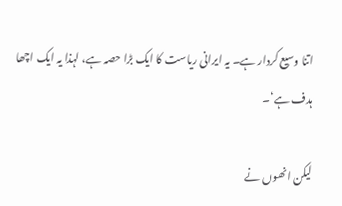اتنا وسیع کردار ہے۔ یہ ایرانی ریاست کا ایک بڑا حصہ ہے، لہذا یہ ایک اچھا ہدف ہے‘۔

لیکن انھوں نے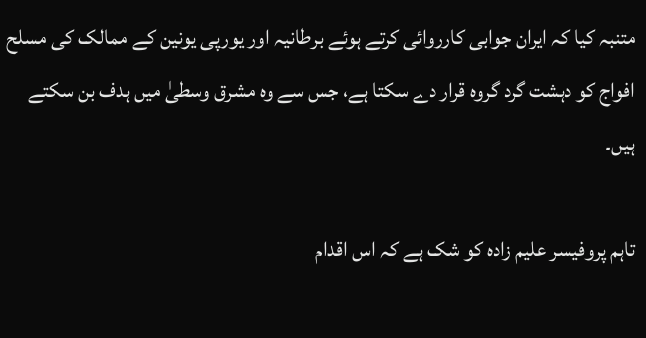متنبہ کیا کہ ایران جوابی کارروائی کرتے ہوئے برطانیہ اور یورپی یونین کے ممالک کی مسلح افواج کو دہشت گرد گروہ قرار دے سکتا ہے، جس سے وہ مشرق وسطیٰ میں ہدف بن سکتے ہیں۔

تاہم پروفیسر علیم زادہ کو شک ہے کہ اس اقدام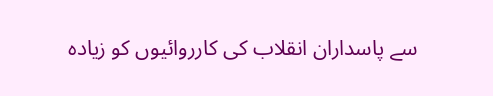سے پاسداران انقلاب کی کارروائیوں کو زیادہ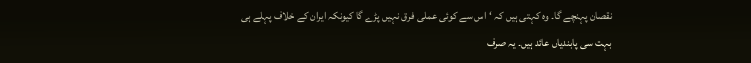نقصان پہنچے گا۔ وہ کہتی ہیں کہ ‘اس سے کوئی عملی فرق نہیں پڑے گا کیونکہ ایران کے خلاف پہلے ہی بہت سی پابندیاں عائد ہیں۔ یہ صرف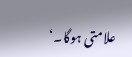علامتی ہوگا۔‘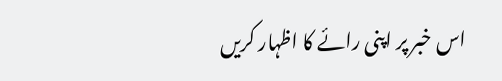اس خبر پر اپنی رائے کا اظہار کریں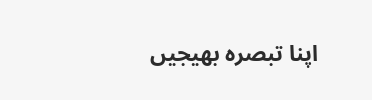اپنا تبصرہ بھیجیں